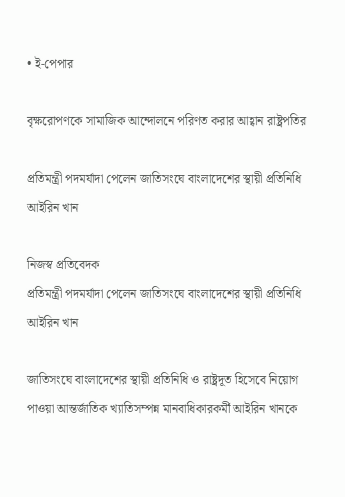• ই-পেপার

বৃক্ষরোপণকে সামাজিক আন্দোলনে পরিণত করার আহ্বান রাষ্ট্রপতির

প্রতিমন্ত্রী পদমর্যাদা পেলেন জাতিসংঘে বাংলাদেশের স্থায়ী প্রতিনিধি আইরিন খান

নিজস্ব প্রতিবেদক
প্রতিমন্ত্রী পদমর্যাদা পেলেন জাতিসংঘে বাংলাদেশের স্থায়ী প্রতিনিধি আইরিন খান

জাতিসংঘে বাংলাদেশের স্থায়ী প্রতিনিধি ও রাষ্ট্রদূত হিসেবে নিয়োগ পাওয়া আন্তর্জাতিক খ্যাতিসম্পন্ন মানবাধিকারকর্মী আইরিন খানকে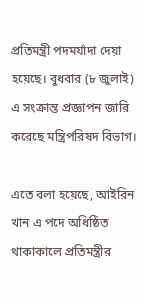প্রতিমন্ত্রী পদমর্যাদা দেয়া হয়েছে। বুধবার (৮ জুলাই) এ সংক্রান্ত প্রজ্ঞাপন জারি করেছে মন্ত্রিপরিষদ বিভাগ।

এতে বলা হয়েছে, আইরিন খান এ পদে অধিষ্ঠিত থাকাকালে প্রতিমন্ত্রীর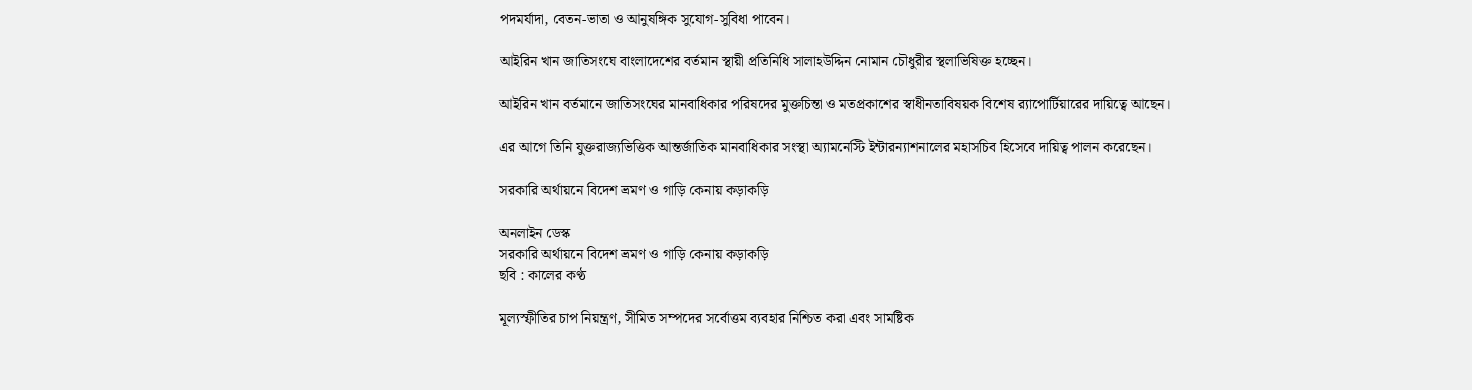পদমর্যাদা, বেতন-ভাতা ও আনুষঙ্গিক সুযোগ-সুবিধা পাবেন।

আইরিন খান জাতিসংঘে বাংলাদেশের বর্তমান স্থায়ী প্রতিনিধি সালাহউদ্দিন নোমান চৌধুরীর স্থলাভিষিক্ত হচ্ছেন।

আইরিন খান বর্তমানে জাতিসংঘের মানবাধিকার পরিষদের মুক্তচিন্তা ও মতপ্রকাশের স্বাধীনতাবিষয়ক বিশেষ র‌্যাপোর্টিয়ারের দায়িত্বে আছেন।

এর আগে তিনি যুক্তরাজ্যভিত্তিক আন্তর্জাতিক মানবাধিকার সংস্থা অ্যামনেস্টি ইন্টারন্যাশনালের মহাসচিব হিসেবে দায়িত্ব পালন করেছেন।

সরকারি অর্থায়নে বিদেশ ভ্রমণ ও গাড়ি কেনায় কড়াকড়ি

অনলাইন ডেস্ক
সরকারি অর্থায়নে বিদেশ ভ্রমণ ও গাড়ি কেনায় কড়াকড়ি
ছবি : কালের কণ্ঠ

মূল্যস্ফীতির চাপ নিয়ন্ত্রণ, সীমিত সম্পদের সর্বোত্তম ব্যবহার নিশ্চিত করা এবং সামষ্টিক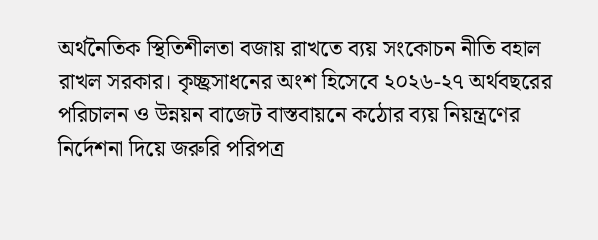অর্থনৈতিক স্থিতিশীলতা বজায় রাখতে ব্যয় সংকোচন নীতি বহাল রাখল সরকার। কৃচ্ছ্রসাধনের অংশ হিসেবে ২০২৬-২৭ অর্থবছরের পরিচালন ও উন্নয়ন বাজেট বাস্তবায়নে কঠোর ব্যয় নিয়ন্ত্রণের নির্দেশনা দিয়ে জরুরি পরিপত্র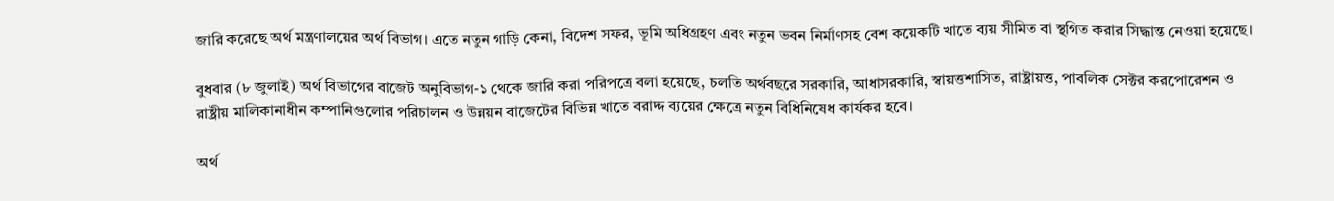জারি করেছে অর্থ মন্ত্রণালয়ের অর্থ বিভাগ। এতে নতুন গাড়ি কেনা, বিদেশ সফর, ভূমি অধিগ্রহণ এবং নতুন ভবন নির্মাণসহ বেশ কয়েকটি খাতে ব্যয় সীমিত বা স্থগিত করার সিদ্ধান্ত নেওয়া হয়েছে।

বুধবার (৮ জুলাই) অর্থ বিভাগের বাজেট অনুবিভাগ-১ থেকে জারি করা পরিপত্রে বলা হয়েছে, চলতি অর্থবছরে সরকারি, আধাসরকারি, স্বায়ত্তশাসিত, রাষ্ট্রায়ত্ত, পাবলিক সেক্টর করপোরেশন ও রাষ্ট্রীয় মালিকানাধীন কম্পানিগুলোর পরিচালন ও উন্নয়ন বাজেটের বিভিন্ন খাতে বরাদ্দ ব্যয়ের ক্ষেত্রে নতুন বিধিনিষেধ কার্যকর হবে।

অর্থ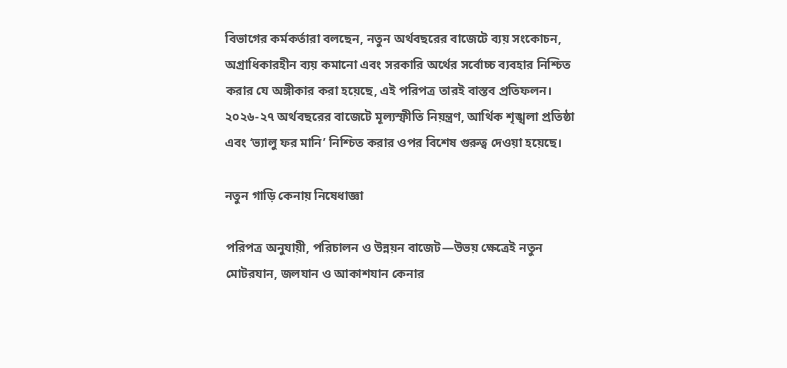বিভাগের কর্মকর্তারা বলছেন, নতুন অর্থবছরের বাজেটে ব্যয় সংকোচন, অগ্রাধিকারহীন ব্যয় কমানো এবং সরকারি অর্থের সর্বোচ্চ ব্যবহার নিশ্চিত করার যে অঙ্গীকার করা হয়েছে, এই পরিপত্র তারই বাস্তব প্রতিফলন। ২০২৬-২৭ অর্থবছরের বাজেটে মূল্যস্ফীতি নিয়ন্ত্রণ, আর্থিক শৃঙ্খলা প্রতিষ্ঠা এবং ‘ভ্যালু ফর মানি’ নিশ্চিত করার ওপর বিশেষ গুরুত্ব দেওয়া হয়েছে।

নতুন গাড়ি কেনায় নিষেধাজ্ঞা

পরিপত্র অনুযায়ী, পরিচালন ও উন্নয়ন বাজেট—উভয় ক্ষেত্রেই নতুন মোটরযান, জলযান ও আকাশযান কেনার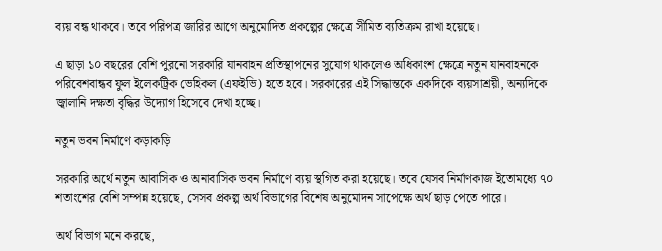ব্যয় বন্ধ থাকবে। তবে পরিপত্র জারির আগে অনুমোদিত প্রকল্পের ক্ষেত্রে সীমিত ব্যতিক্রম রাখা হয়েছে।

এ ছাড়া ১০ বছরের বেশি পুরনো সরকারি যানবাহন প্রতিস্থাপনের সুযোগ থাকলেও অধিকাংশ ক্ষেত্রে নতুন যানবাহনকে পরিবেশবান্ধব ফুল ইলেকট্রিক ভেহিকল (এফইভি) হতে হবে। সরকারের এই সিদ্ধান্তকে একদিকে ব্যয়সাশ্রয়ী, অন্যদিকে জ্বালানি দক্ষতা বৃদ্ধির উদ্যোগ হিসেবে দেখা হচ্ছে।

নতুন ভবন নির্মাণে কড়াকড়ি

সরকারি অর্থে নতুন আবাসিক ও অনাবাসিক ভবন নির্মাণে ব্যয় স্থগিত করা হয়েছে। তবে যেসব নির্মাণকাজ ইতোমধ্যে ৭০ শতাংশের বেশি সম্পন্ন হয়েছে, সেসব প্রকল্প অর্থ বিভাগের বিশেষ অনুমোদন সাপেক্ষে অর্থ ছাড় পেতে পারে।

অর্থ বিভাগ মনে করছে,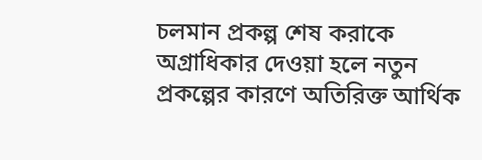চলমান প্রকল্প শেষ করাকে অগ্রাধিকার দেওয়া হলে নতুন প্রকল্পের কারণে অতিরিক্ত আর্থিক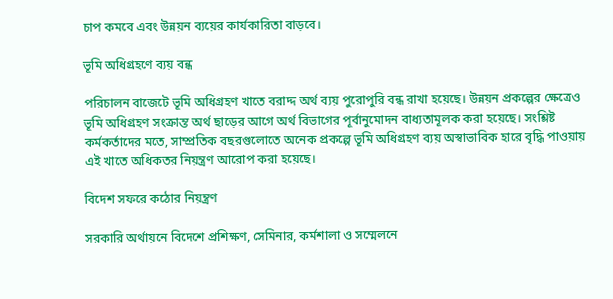চাপ কমবে এবং উন্নয়ন ব্যয়ের কার্যকারিতা বাড়বে।

ভূমি অধিগ্রহণে ব্যয় বন্ধ

পরিচালন বাজেটে ভূমি অধিগ্রহণ খাতে বরাদ্দ অর্থ ব্যয় পুরোপুরি বন্ধ রাখা হয়েছে। উন্নয়ন প্রকল্পের ক্ষেত্রেও ভূমি অধিগ্রহণ সংক্রান্ত অর্থ ছাড়ের আগে অর্থ বিভাগের পূর্বানুমোদন বাধ্যতামূলক করা হয়েছে। সংশ্লিষ্ট কর্মকর্তাদের মতে, সাম্প্রতিক বছরগুলোতে অনেক প্রকল্পে ভূমি অধিগ্রহণ ব্যয় অস্বাভাবিক হারে বৃদ্ধি পাওয়ায় এই খাতে অধিকতর নিয়ন্ত্রণ আরোপ করা হয়েছে।

বিদেশ সফরে কঠোর নিয়ন্ত্রণ

সরকারি অর্থায়নে বিদেশে প্রশিক্ষণ, সেমিনার, কর্মশালা ও সম্মেলনে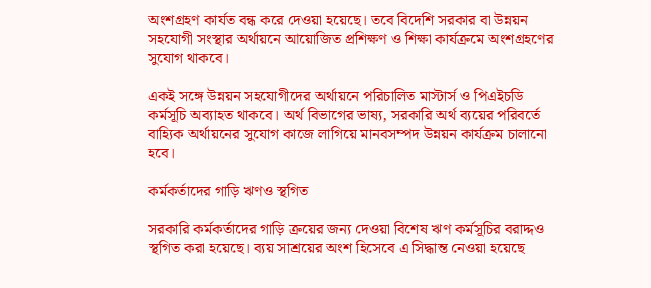অংশগ্রহণ কার্যত বন্ধ করে দেওয়া হয়েছে। তবে বিদেশি সরকার বা উন্নয়ন সহযোগী সংস্থার অর্থায়নে আয়োজিত প্রশিক্ষণ ও শিক্ষা কার্যক্রমে অংশগ্রহণের সুযোগ থাকবে।

একই সঙ্গে উন্নয়ন সহযোগীদের অর্থায়নে পরিচালিত মাস্টার্স ও পিএইচডি কর্মসূচি অব্যাহত থাকবে। অর্থ বিভাগের ভাষ্য, সরকারি অর্থ ব্যয়ের পরিবর্তে বাহ্যিক অর্থায়নের সুযোগ কাজে লাগিয়ে মানবসম্পদ উন্নয়ন কার্যক্রম চালানো হবে।

কর্মকর্তাদের গাড়ি ঋণও স্থগিত

সরকারি কর্মকর্তাদের গাড়ি ক্রয়ের জন্য দেওয়া বিশেষ ঋণ কর্মসূচির বরাদ্দও স্থগিত করা হয়েছে। ব্যয় সাশ্রয়ের অংশ হিসেবে এ সিদ্ধান্ত নেওয়া হয়েছে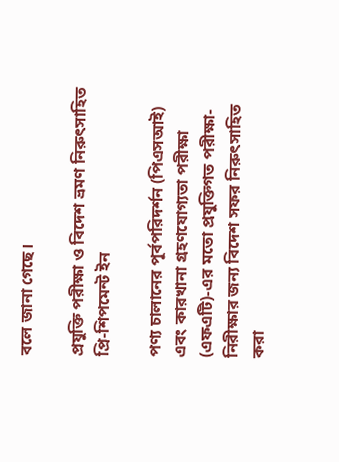বলে জানা গেছে।

প্রযুক্তি পরীক্ষা ও বিদেশ ভ্রমণ নিরুৎসাহিত প্রি-শিপমেন্ট ইন

পণ্য চালানের পূর্বপরিদর্শন (পিএসআই) এবং কারখানা গ্রহণযোগ্যতা পরীক্ষা (এফএটি)-এর মতো প্রযুক্তিগত পরীক্ষা-নিরীক্ষার জন্য বিদেশ সফর নিরুৎসাহিত করা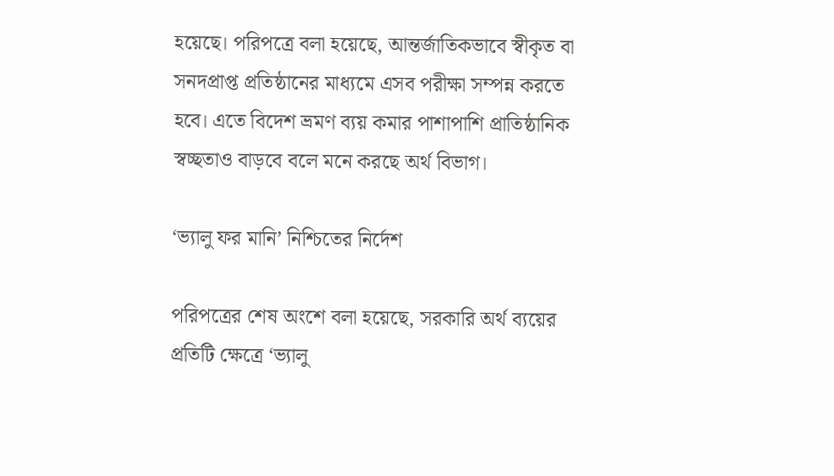হয়েছে। পরিপত্রে বলা হয়েছে, আন্তর্জাতিকভাবে স্বীকৃত বা সনদপ্রাপ্ত প্রতিষ্ঠানের মাধ্যমে এসব পরীক্ষা সম্পন্ন করতে হবে। এতে বিদেশ ভ্রমণ ব্যয় কমার পাশাপাশি প্রাতিষ্ঠানিক স্বচ্ছতাও বাড়বে বলে মনে করছে অর্থ বিভাগ।

‘ভ্যালু ফর মানি’ নিশ্চিতের নির্দেশ

পরিপত্রের শেষ অংশে বলা হয়েছে, সরকারি অর্থ ব্যয়ের প্রতিটি ক্ষেত্রে ‘ভ্যালু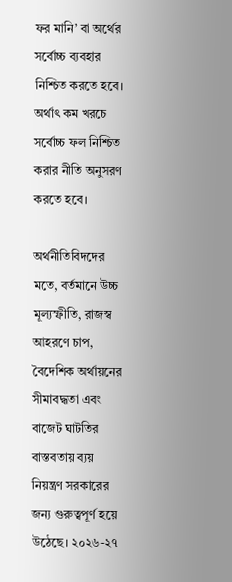ফর মানি’ বা অর্থের সর্বোচ্চ ব্যবহার নিশ্চিত করতে হবে। অর্থাৎ কম খরচে সর্বোচ্চ ফল নিশ্চিত করার নীতি অনুসরণ করতে হবে।

অর্থনীতিবিদদের মতে, বর্তমানে উচ্চ মূল্যস্ফীতি, রাজস্ব আহরণে চাপ, বৈদেশিক অর্থায়নের সীমাবদ্ধতা এবং বাজেট ঘাটতির বাস্তবতায় ব্যয় নিয়ন্ত্রণ সরকারের জন্য গুরুত্বপূর্ণ হয়ে উঠেছে। ২০২৬-২৭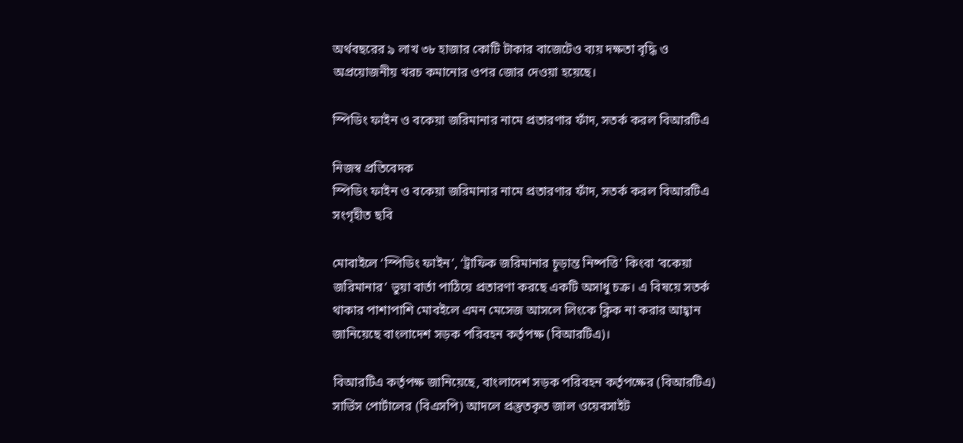অর্থবছরের ৯ লাখ ৩৮ হাজার কোটি টাকার বাজেটেও ব্যয় দক্ষতা বৃদ্ধি ও অপ্রয়োজনীয় খরচ কমানোর ওপর জোর দেওয়া হয়েছে।

স্পিডিং ফাইন ও বকেয়া জরিমানার নামে প্রতারণার ফাঁদ, সতর্ক করল বিআরটিএ

নিজস্ব প্রতিবেদক
স্পিডিং ফাইন ও বকেয়া জরিমানার নামে প্রতারণার ফাঁদ, সতর্ক করল বিআরটিএ
সংগৃহীত ছবি

মোবাইলে ‘স্পিডিং ফাইন’, ‘ট্রাফিক জরিমানার চূড়ান্ত নিষ্পত্তি’ কিংবা ‘বকেয়া জরিমানার’ ভুয়া বার্তা পাঠিয়ে প্রতারণা করছে একটি অসাধু চক্র। এ বিষয়ে সতর্ক থাকার পাশাপাশি মোবইলে এমন মেসেজ আসলে লিংকে ক্লিক না করার আহ্বান জানিয়েছে বাংলাদেশ সড়ক পরিবহন কর্তৃপক্ষ (বিআরটিএ)।

বিআরটিএ কর্তৃপক্ষ জানিয়েছে, বাংলাদেশ সড়ক পরিবহন কর্তৃপক্ষের (বিআরটিএ) সার্ভিস পোর্টালের (বিএসপি) আদলে প্রস্তুতকৃত জাল ওয়েবসাইট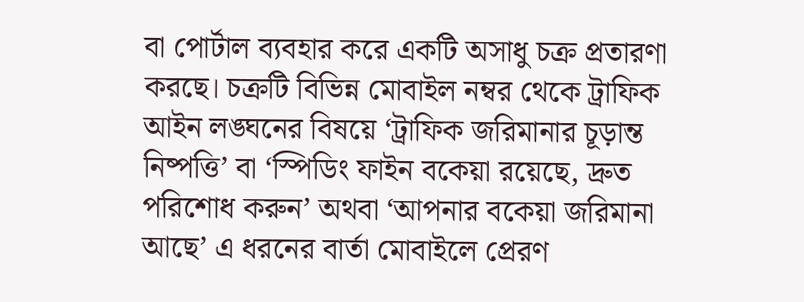বা পোর্টাল ব্যবহার করে একটি অসাধু চক্র প্রতারণা করছে। চক্রটি বিভিন্ন মোবাইল নম্বর থেকে ট্রাফিক আইন লঙ্ঘনের বিষয়ে ‘ট্রাফিক জরিমানার চূড়ান্ত নিষ্পত্তি’ বা ‘স্পিডিং ফাইন বকেয়া রয়েছে, দ্রুত পরিশোধ করুন’ অথবা ‘আপনার বকেয়া জরিমানা আছে’ এ ধরনের বার্তা মোবাইলে প্রেরণ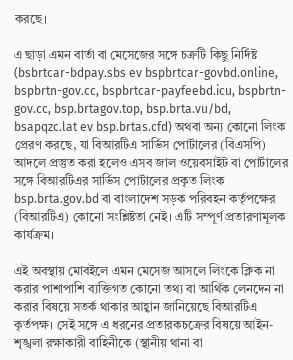করছে।

এ ছাড়া এমন বার্তা বা মেসেজের সঙ্গে চক্রটি কিছু নির্দিষ্ট (bsbrtcar-bdpay.sbs ev bspbrtcar-govbd.online, bspbrtn-gov.cc, bspbrtcar-payfeebd.icu, bspbrtn-gov.cc, bsp.brtagov.top, bsp.brta.vu/bd, bsapqzc.lat ev bsp.brtas.cfd) অথবা অন্য কোনো লিংক প্রেরণ করছে, যা বিআরটিএ সার্ভিস পোর্টালের (বিএসপি) আদলে প্রস্তুত করা হলেও এসব জাল ওয়েবসাইট বা পোর্টালের সঙ্গে বিআরটিএর সার্ভিস পোর্টালের প্রকৃত লিংক bsp.brta.gov.bd বা বাংলাদেশ সড়ক পরিবহন কর্তৃপক্ষের (বিআরটিএ) কোনো সংশ্লিষ্টতা নেই। এটি সম্পূর্ণ প্রতারণামূলক কার্যক্রম।

এই অবস্থায় মোবইলে এমন মেসেজ আসলে লিংকে ক্লিক না করার পাশাপাশি ব্যক্তিগত কোনো তথ্য বা আর্থিক লেনদেন না করার বিষয়ে সতর্ক থাকার আহ্বান জানিয়েছে বিআরটিএ কৃর্তপক্ষ। সেই সঙ্গে এ ধরনের প্রতারকচক্রের বিষয়ে আইন-শৃঙ্খলা রক্ষাকারী বাহিনীকে (স্থানীয় থানা বা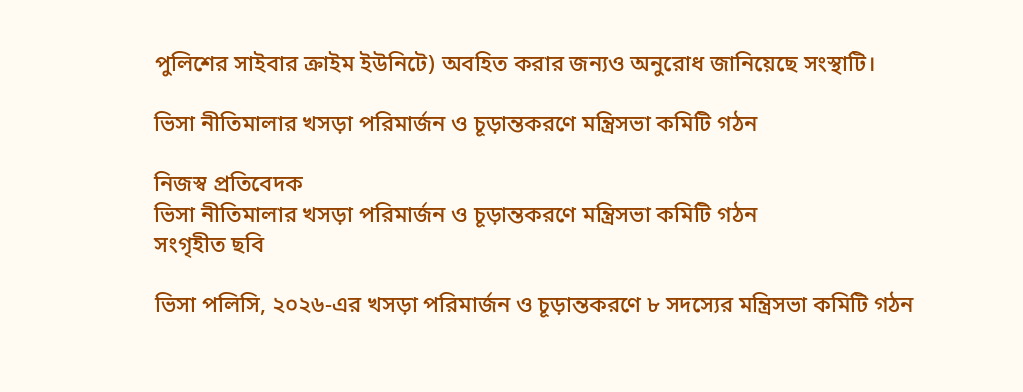পুলিশের সাইবার ক্রাইম ইউনিটে) অবহিত করার জন্যও অনুরোধ জানিয়েছে সংস্থাটি।

ভিসা নীতিমালার খসড়া পরিমার্জন ও চূড়ান্তকরণে মন্ত্রিসভা কমিটি গঠন

নিজস্ব প্রতিবেদক
ভিসা নীতিমালার খসড়া পরিমার্জন ও চূড়ান্তকরণে মন্ত্রিসভা কমিটি গঠন
সংগৃহীত ছবি

ভিসা পলিসি, ২০২৬-এর খসড়া পরিমার্জন ও চূড়ান্তকরণে ৮ সদস্যের মন্ত্রিসভা কমিটি গঠন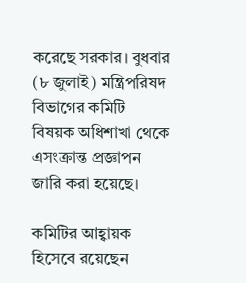করেছে সরকার। বুধবার (৮ জুলাই) মন্ত্রিপরিষদ বিভাগের কমিটি বিষয়ক অধিশাখা থেকে এসংক্রান্ত প্রজ্ঞাপন জারি করা হয়েছে।

কমিটির আহ্বায়ক হিসেবে রয়েছেন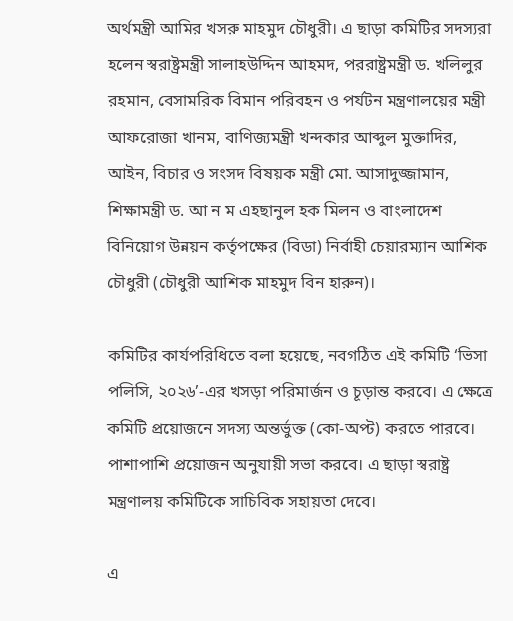অর্থমন্ত্রী আমির খসরু মাহমুদ চৌধুরী। এ ছাড়া কমিটির সদস্যরা হলেন স্বরাষ্ট্রমন্ত্রী সালাহউদ্দিন আহমদ, পররাষ্ট্রমন্ত্রী ড. খলিলুর রহমান, বেসামরিক বিমান পরিবহন ও পর্যটন মন্ত্রণালয়ের মন্ত্রী আফরোজা খানম, বাণিজ্যমন্ত্রী খন্দকার আব্দুল মুক্তাদির, আইন, বিচার ও সংসদ বিষয়ক মন্ত্রী মো. আসাদুজ্জামান, শিক্ষামন্ত্রী ড. আ ন ম এহছানুল হক মিলন ও বাংলাদেশ বিনিয়োগ উন্নয়ন কর্তৃপক্ষের (বিডা) নির্বাহী চেয়ারম্যান আশিক চৌধুরী (চৌধুরী আশিক মাহমুদ বিন হারুন)।

কমিটির কার্যপরিধিতে বলা হয়েছে, নবগঠিত এই কমিটি ‘ভিসা পলিসি, ২০২৬’-এর খসড়া পরিমার্জন ও চূড়ান্ত করবে। এ ক্ষেত্রে কমিটি প্রয়োজনে সদস্য অন্তর্ভুক্ত (কো-অপ্ট) করতে পারবে। পাশাপাশি প্রয়োজন অনুযায়ী সভা করবে। এ ছাড়া স্বরাষ্ট্র মন্ত্রণালয় কমিটিকে সাচিবিক সহায়তা দেবে।

এ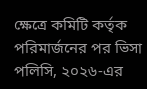ক্ষেত্রে কমিটি কর্তৃক পরিমার্জনের পর ভিসা পলিসি, ২০২৬-এর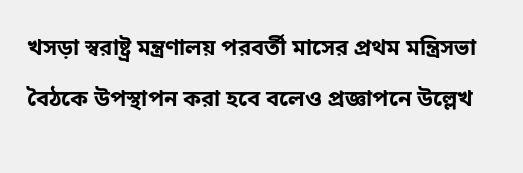খসড়া স্বরাষ্ট্র মন্ত্রণালয় পরবর্তী মাসের প্রথম মন্ত্রিসভা বৈঠকে উপস্থাপন করা হবে বলেও প্রজ্ঞাপনে উল্লেখ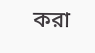করা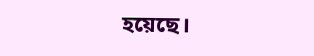হয়েছে।